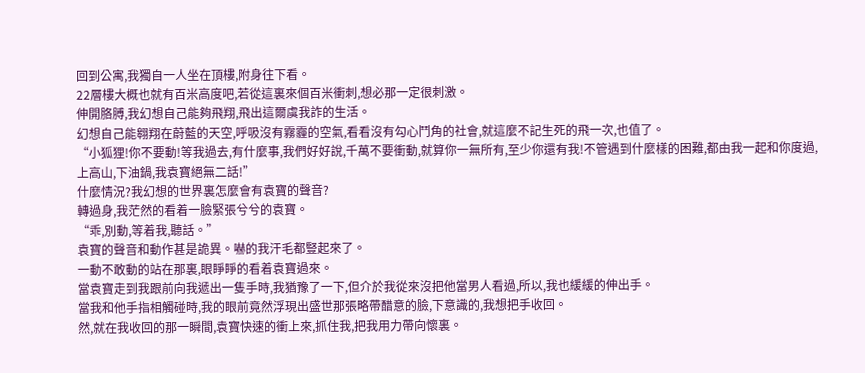回到公寓,我獨自一人坐在頂樓,附身往下看。
22層樓大概也就有百米高度吧,若從這裏來個百米衝刺,想必那一定很刺激。
伸開胳膊,我幻想自己能夠飛翔,飛出這爾虞我詐的生活。
幻想自己能翱翔在蔚藍的天空,呼吸沒有霧霾的空氣,看看沒有勾心鬥角的社會,就這麼不記生死的飛一次,也值了。
“小狐狸!你不要動!等我過去,有什麼事,我們好好說,千萬不要衝動,就算你一無所有,至少你還有我!不管遇到什麼樣的困難,都由我一起和你度過,上高山,下油鍋,我袁寶絕無二話!”
什麼情況?我幻想的世界裏怎麼會有袁寶的聲音?
轉過身,我茫然的看着一臉緊張兮兮的袁寶。
“乖,別動,等着我,聽話。”
袁寶的聲音和動作甚是詭異。嚇的我汗毛都豎起來了。
一動不敢動的站在那裏,眼睜睜的看着袁寶過來。
當袁寶走到我跟前向我遞出一隻手時,我猶豫了一下,但介於我從來沒把他當男人看過,所以,我也緩緩的伸出手。
當我和他手指相觸碰時,我的眼前竟然浮現出盛世那張略帶醋意的臉,下意識的,我想把手收回。
然,就在我收回的那一瞬間,袁寶快速的衝上來,抓住我,把我用力帶向懷裏。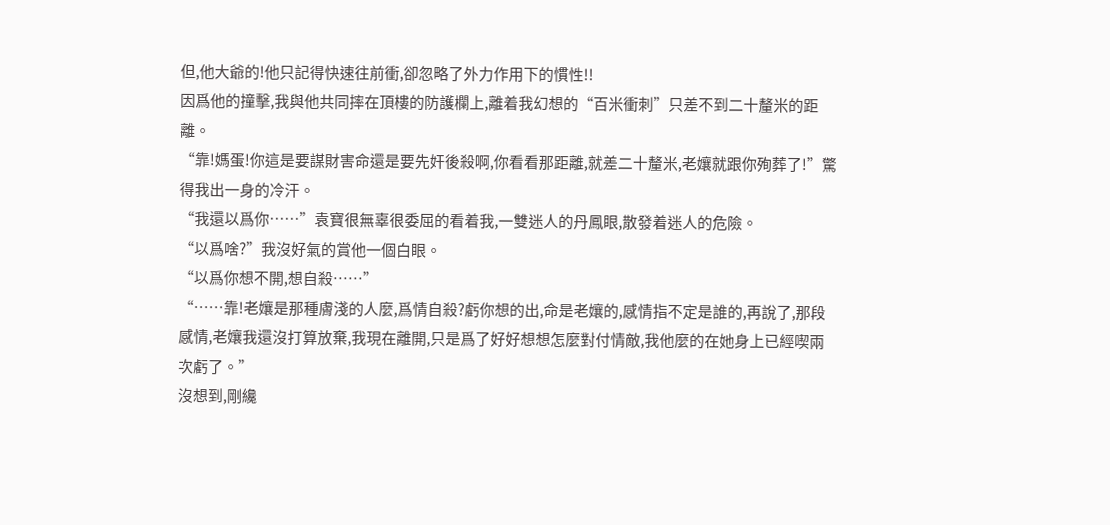但,他大爺的!他只記得快速往前衝,卻忽略了外力作用下的慣性!!
因爲他的撞擊,我與他共同摔在頂樓的防護欄上,離着我幻想的“百米衝刺”只差不到二十釐米的距離。
“靠!媽蛋!你這是要謀財害命還是要先奸後殺啊,你看看那距離,就差二十釐米,老孃就跟你殉葬了!”驚得我出一身的冷汗。
“我還以爲你……”袁寶很無辜很委屈的看着我,一雙迷人的丹鳳眼,散發着迷人的危險。
“以爲啥?”我沒好氣的賞他一個白眼。
“以爲你想不開,想自殺……”
“……靠!老孃是那種膚淺的人麼,爲情自殺?虧你想的出,命是老孃的,感情指不定是誰的,再說了,那段感情,老孃我還沒打算放棄,我現在離開,只是爲了好好想想怎麼對付情敵,我他麼的在她身上已經喫兩次虧了。”
沒想到,剛纔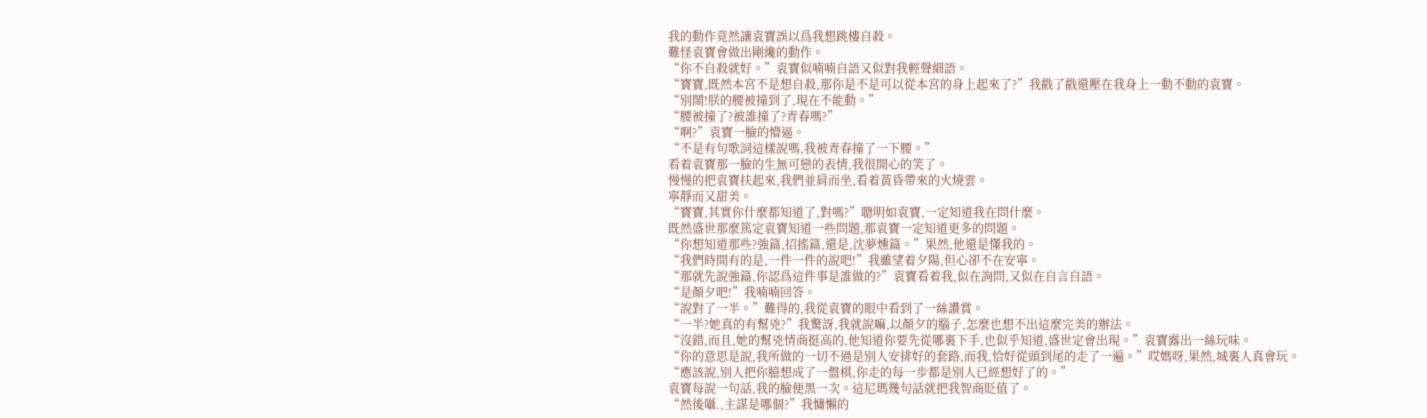我的動作竟然讓袁寶誤以爲我想跳樓自殺。
難怪袁寶會做出剛纔的動作。
“你不自殺就好。”袁寶似喃喃自語又似對我輕聲細語。
“寶寶,既然本宮不是想自殺,那你是不是可以從本宮的身上起來了?”我戳了戳還壓在我身上一動不動的袁寶。
“別鬧!朕的腰被撞到了,現在不能動。”
“腰被撞了?被誰撞了?青春嗎?”
“啊?”袁寶一臉的懵逼。
“不是有句歌詞這樣說嗎,我被青春撞了一下腰。”
看着袁寶那一臉的生無可戀的表情,我很開心的笑了。
慢慢的把袁寶扶起來,我們並肩而坐,看着黃昏帶來的火燒雲。
寧靜而又甜美。
“寶寶,其實你什麼都知道了,對嗎?”聰明如袁寶,一定知道我在問什麼。
既然盛世那麼篤定袁寶知道一些問題,那袁寶一定知道更多的問題。
“你想知道那些?強篇,招搖篇,還是,沈夢燻篇。”果然,他還是懂我的。
“我們時間有的是,一件一件的說吧!”我雖望着夕陽,但心卻不在安寧。
“那就先說強篇,你認爲這件事是誰做的?”袁寶看着我,似在詢問,又似在自言自語。
“是顏夕吧!”我喃喃回答。
“說對了一半。”難得的,我從袁寶的眼中看到了一絲讚賞。
“一半?她真的有幫兇?”我驚訝,我就說嘛,以顏夕的腦子,怎麼也想不出這麼完美的辦法。
“沒錯,而且,她的幫兇情商挺高的,他知道你要先從哪裏下手,也似乎知道,盛世定會出現。”袁寶露出一絲玩味。
“你的意思是說,我所做的一切不過是別人安排好的套路,而我,恰好從頭到尾的走了一遍。”哎媽呀,果然,城裏人真會玩。
“應該說,別人把你臆想成了一盤棋,你走的每一步都是別人已經想好了的。”
袁寶每說一句話,我的臉便黑一次。這尼瑪幾句話就把我智商貶值了。
“然後囁.,主謀是哪個?”我慵懶的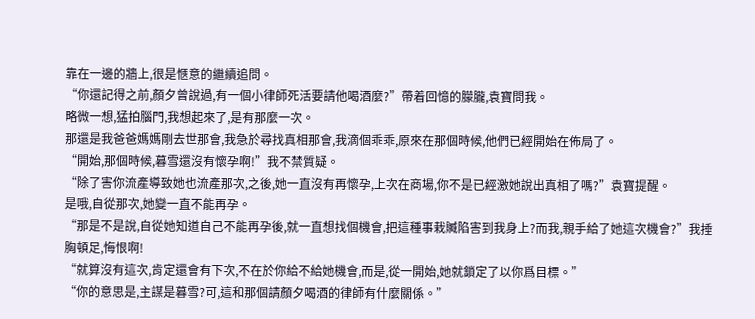靠在一邊的牆上,很是愜意的繼續追問。
“你還記得之前,顏夕曾說過,有一個小律師死活要請他喝酒麼?”帶着回憶的朦朧,袁寶問我。
略微一想,猛拍腦門,我想起來了,是有那麼一次。
那還是我爸爸媽媽剛去世那會,我急於尋找真相那會,我滴個乖乖,原來在那個時候,他們已經開始在佈局了。
“開始,那個時候,暮雪還沒有懷孕啊!”我不禁質疑。
“除了害你流產導致她也流產那次,之後,她一直沒有再懷孕,上次在商場,你不是已經激她說出真相了嗎?”袁寶提醒。
是哦,自從那次,她變一直不能再孕。
“那是不是說,自從她知道自己不能再孕後,就一直想找個機會,把這種事栽贓陷害到我身上?而我,親手給了她這次機會?”我捶胸頓足,悔恨啊!
“就算沒有這次,肯定還會有下次,不在於你給不給她機會,而是,從一開始,她就鎖定了以你爲目標。”
“你的意思是,主謀是暮雪?可,這和那個請顏夕喝酒的律師有什麼關係。”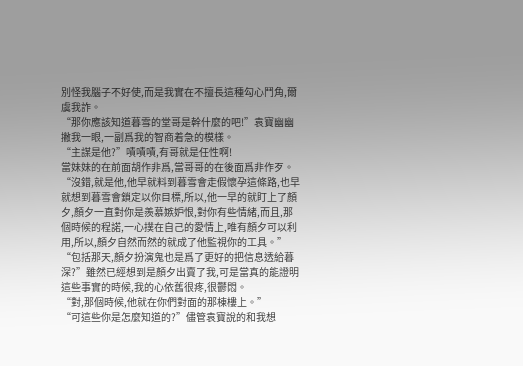別怪我腦子不好使,而是我實在不擅長這種勾心鬥角,爾虞我詐。
“那你應該知道暮雪的堂哥是幹什麼的吧!”袁寶幽幽撇我一眼,一副爲我的智商着急的模樣。
“主謀是他?”嘖嘖嘖,有哥就是任性啊!
當妹妹的在前面胡作非爲,當哥哥的在後面爲非作歹。
“沒錯,就是他,他早就料到暮雪會走假懷孕這條路,也早就想到暮雪會鎖定以你目標,所以,他一早的就盯上了顏夕,顏夕一直對你是羨慕嫉妒恨,對你有些情緒,而且,那個時候的程諾,一心撲在自己的愛情上,唯有顏夕可以利用,所以,顏夕自然而然的就成了他監視你的工具。”
“包括那天,顏夕扮演鬼也是爲了更好的把信息透給暮深?”雖然已經想到是顏夕出賣了我,可是當真的能證明這些事實的時候,我的心依舊很疼,很鬱悶。
“對,那個時候,他就在你們對面的那棟樓上。”
“可這些你是怎麼知道的?”儘管袁寶說的和我想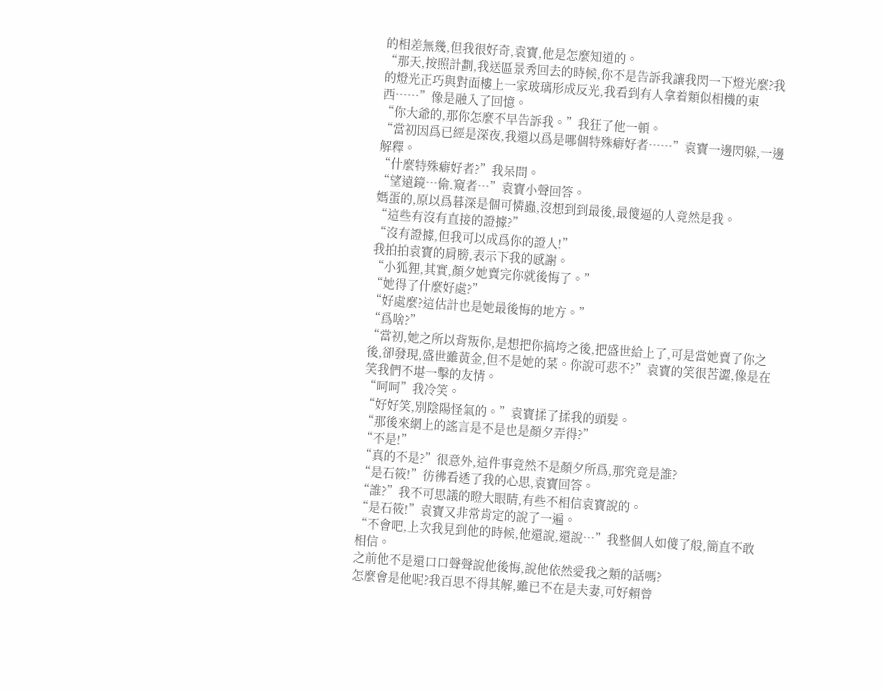的相差無幾,但我很好奇,袁寶,他是怎麼知道的。
“那天,按照計劃,我送區景秀回去的時候,你不是告訴我讓我閃一下燈光麼?我的燈光正巧與對面樓上一家玻璃形成反光,我看到有人拿着類似相機的東西……”像是融入了回憶。
“你大爺的,那你怎麼不早告訴我。”我狂了他一頓。
“當初因爲已經是深夜,我還以爲是哪個特殊癖好者……”袁寶一邊閃躲,一邊解釋。
“什麼特殊癖好者?”我呆問。
“望遠鏡…偷.窺者…”袁寶小聲回答。
媽蛋的,原以爲暮深是個可憐蟲,沒想到到最後,最傻逼的人竟然是我。
“這些有沒有直接的證據?”
“沒有證據,但我可以成爲你的證人!”
我拍拍袁寶的肩膀,表示下我的感謝。
“小狐狸,其實,顏夕她賣完你就後悔了。”
“她得了什麼好處?”
“好處麼?這估計也是她最後悔的地方。”
“爲啥?”
“當初,她之所以背叛你,是想把你搞垮之後,把盛世給上了,可是當她賣了你之後,卻發現,盛世雖黃金,但不是她的菜。你說可悲不?”袁寶的笑很苦澀,像是在笑我們不堪一擊的友情。
“呵呵”我冷笑。
“好好笑,別陰陽怪氣的。”袁寶揉了揉我的頭髮。
“那後來網上的謠言是不是也是顏夕弄得?”
“不是!”
“真的不是?”很意外,這件事竟然不是顏夕所爲,那究竟是誰?
“是石筱!”彷彿看透了我的心思,袁寶回答。
“誰?”我不可思議的瞪大眼睛,有些不相信袁寶說的。
“是石筱!”袁寶又非常肯定的說了一遍。
“不會吧,上次我見到他的時候,他還說,還說…”我整個人如傻了般,簡直不敢相信。
之前他不是還口口聲聲說他後悔,說他依然愛我之類的話嗎?
怎麼會是他呢?我百思不得其解,雖已不在是夫妻,可好賴曾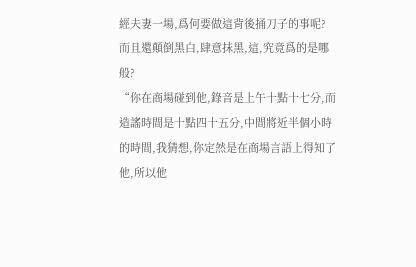經夫妻一場,爲何要做這背後捅刀子的事呢?
而且還顛倒黑白,肆意抹黑,這,究竟爲的是哪般?
“你在商場碰到他,錄音是上午十點十七分,而造謠時間是十點四十五分,中間將近半個小時的時間,我猜想,你定然是在商場言語上得知了他,所以他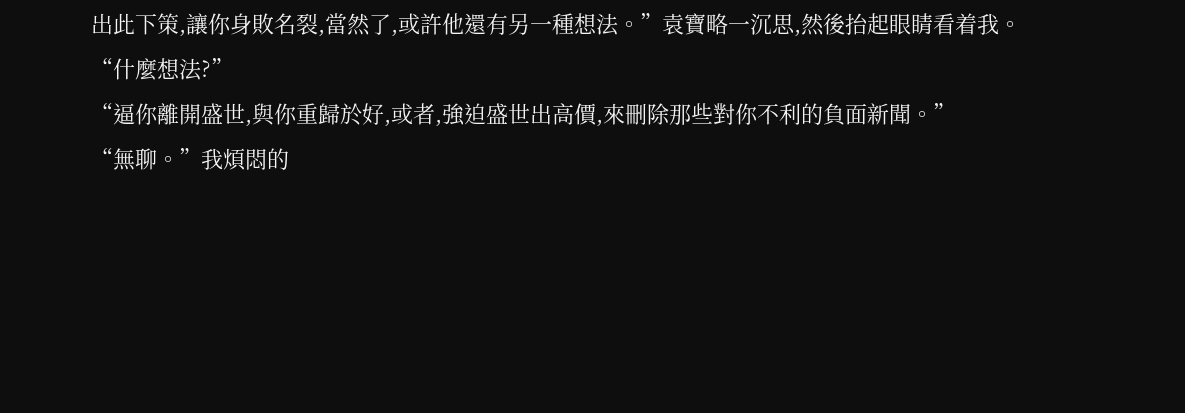出此下策,讓你身敗名裂,當然了,或許他還有另一種想法。”袁寶略一沉思,然後抬起眼睛看着我。
“什麼想法?”
“逼你離開盛世,與你重歸於好,或者,強迫盛世出高價,來刪除那些對你不利的負面新聞。”
“無聊。”我煩悶的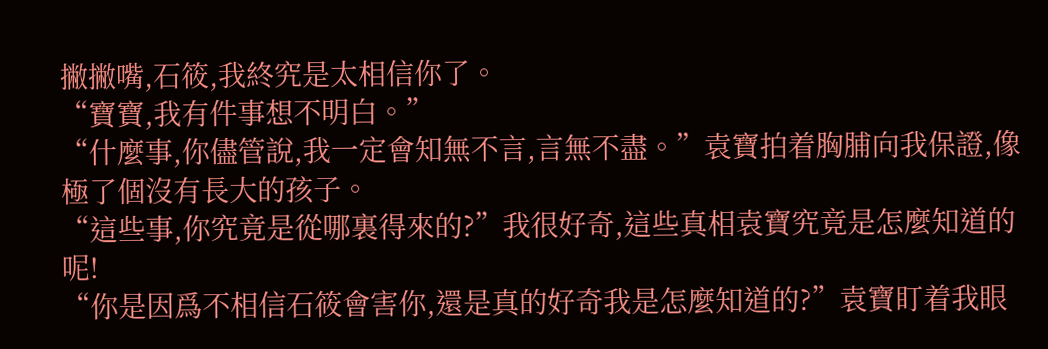撇撇嘴,石筱,我終究是太相信你了。
“寶寶,我有件事想不明白。”
“什麼事,你儘管說,我一定會知無不言,言無不盡。”袁寶拍着胸脯向我保證,像極了個沒有長大的孩子。
“這些事,你究竟是從哪裏得來的?”我很好奇,這些真相袁寶究竟是怎麼知道的呢!
“你是因爲不相信石筱會害你,還是真的好奇我是怎麼知道的?”袁寶盯着我眼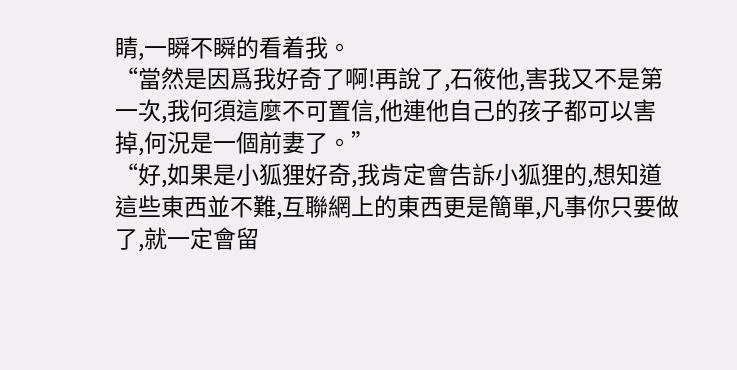睛,一瞬不瞬的看着我。
“當然是因爲我好奇了啊!再說了,石筱他,害我又不是第一次,我何須這麼不可置信,他連他自己的孩子都可以害掉,何況是一個前妻了。”
“好,如果是小狐狸好奇,我肯定會告訴小狐狸的,想知道這些東西並不難,互聯網上的東西更是簡單,凡事你只要做了,就一定會留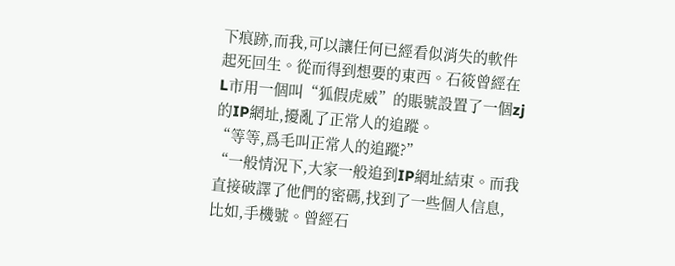下痕跡,而我,可以讓任何已經看似消失的軟件起死回生。從而得到想要的東西。石筱曾經在L市用一個叫“狐假虎威”的賬號設置了一個zj的IP網址,擾亂了正常人的追蹤。
“等等,爲毛叫正常人的追蹤?”
“一般情況下,大家一般追到IP網址結束。而我直接破譯了他們的密碼,找到了一些個人信息,比如,手機號。曾經石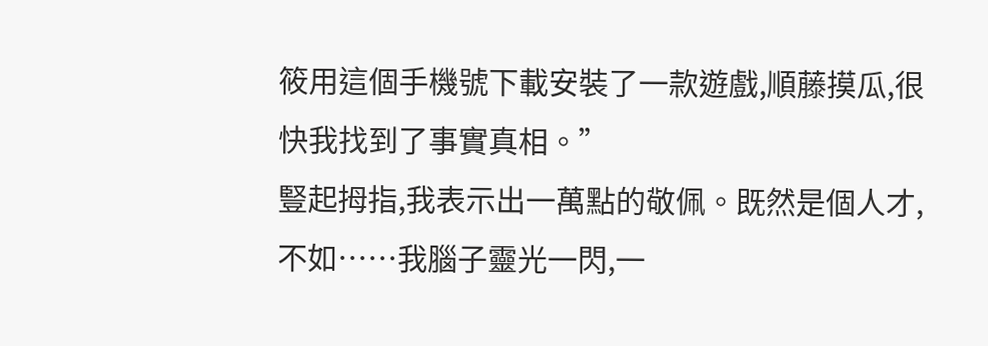筱用這個手機號下載安裝了一款遊戲,順藤摸瓜,很快我找到了事實真相。”
豎起拇指,我表示出一萬點的敬佩。既然是個人才,不如……我腦子靈光一閃,一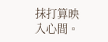抹打算映入心間。